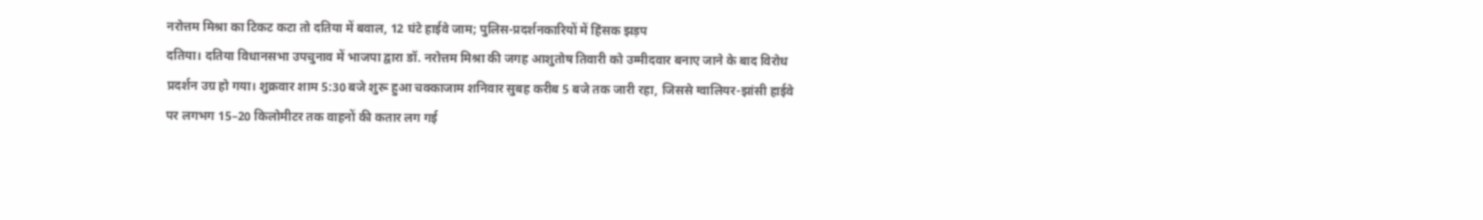नरोत्तम मिश्रा का टिकट कटा तो दतिया में बवाल, 12 घंटे हाईवे जाम; पुलिस-प्रदर्शनकारियों में हिंसक झड़प
दतिया। दतिया विधानसभा उपचुनाव में भाजपा द्वारा डॉ. नरोत्तम मिश्रा की जगह आशुतोष तिवारी को उम्मीदवार बनाए जाने के बाद विरोध प्रदर्शन उग्र हो गया। शुक्रवार शाम 5:30 बजे शुरू हुआ चक्काजाम शनिवार सुबह करीब 5 बजे तक जारी रहा, जिससे ग्वालियर-झांसी हाईवे पर लगभग 15–20 किलोमीटर तक वाहनों की कतार लग गई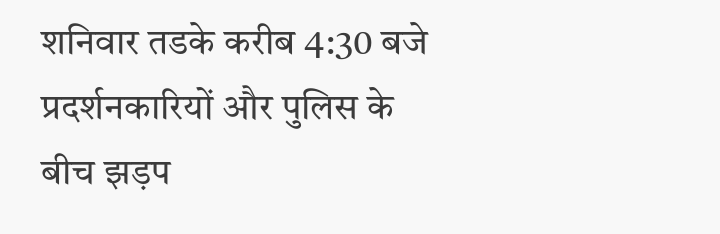शनिवार तडके करीब 4:30 बजे प्रदर्शनकारियों और पुलिस के बीच झड़प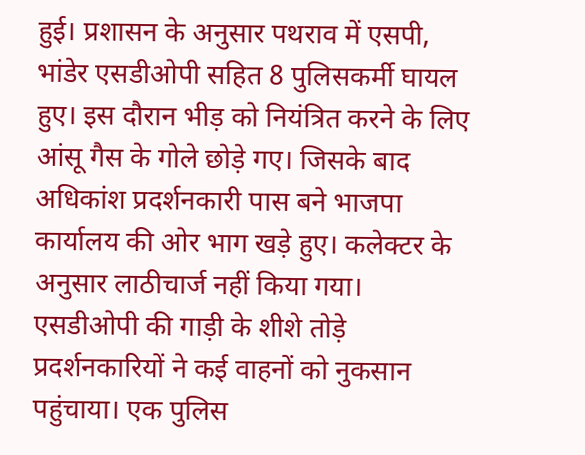हुई। प्रशासन के अनुसार पथराव में एसपी, भांडेर एसडीओपी सहित 8 पुलिसकर्मी घायल हुए। इस दौरान भीड़ को नियंत्रित करने के लिए आंसू गैस के गोले छोड़े गए। जिसके बाद अधिकांश प्रदर्शनकारी पास बने भाजपा कार्यालय की ओर भाग खड़े हुए। कलेक्टर के अनुसार लाठीचार्ज नहीं किया गया।
एसडीओपी की गाड़ी के शीशे तोड़े
प्रदर्शनकारियों ने कई वाहनों को नुकसान पहुंचाया। एक पुलिस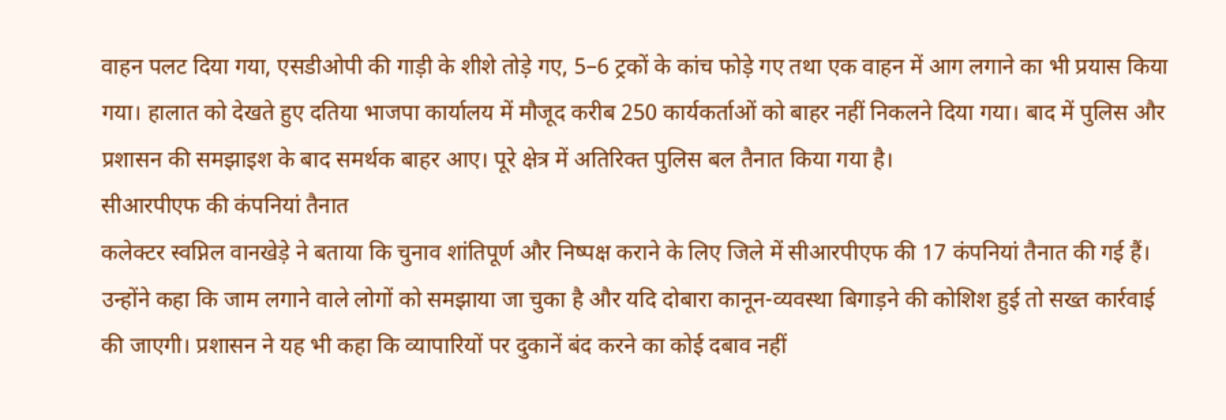वाहन पलट दिया गया, एसडीओपी की गाड़ी के शीशे तोड़े गए, 5–6 ट्रकों के कांच फोड़े गए तथा एक वाहन में आग लगाने का भी प्रयास किया गया। हालात को देखते हुए दतिया भाजपा कार्यालय में मौजूद करीब 250 कार्यकर्ताओं को बाहर नहीं निकलने दिया गया। बाद में पुलिस और प्रशासन की समझाइश के बाद समर्थक बाहर आए। पूरे क्षेत्र में अतिरिक्त पुलिस बल तैनात किया गया है।
सीआरपीएफ की कंपनियां तैनात
कलेक्टर स्वप्निल वानखेड़े ने बताया कि चुनाव शांतिपूर्ण और निष्पक्ष कराने के लिए जिले में सीआरपीएफ की 17 कंपनियां तैनात की गई हैं। उन्होंने कहा कि जाम लगाने वाले लोगों को समझाया जा चुका है और यदि दोबारा कानून-व्यवस्था बिगाड़ने की कोशिश हुई तो सख्त कार्रवाई की जाएगी। प्रशासन ने यह भी कहा कि व्यापारियों पर दुकानें बंद करने का कोई दबाव नहीं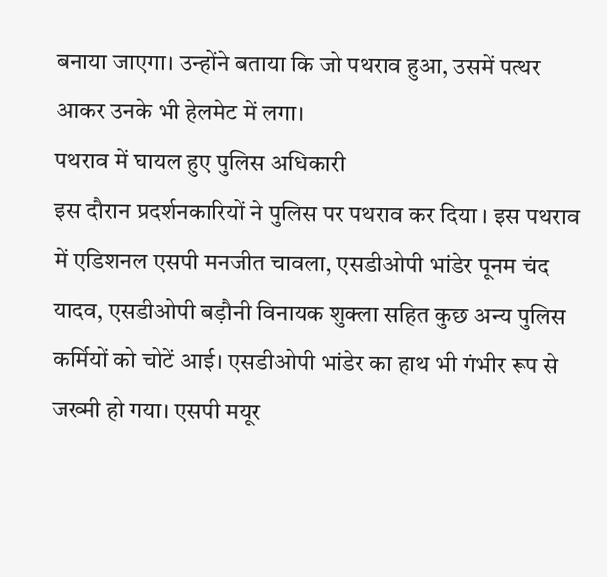बनाया जाएगा। उन्होंने बताया कि जो पथराव हुआ, उसमें पत्थर आकर उनके भी हेलमेट में लगा।
पथराव में घायल हुए पुलिस अधिकारी
इस दौरान प्रदर्शनकारियों ने पुलिस पर पथराव कर दिया । इस पथराव में एडिशनल एसपी मनजीत चावला, एसडीओपी भांडेर पूनम चंद यादव, एसडीओपी बड़ौनी विनायक शुक्ला सहित कुछ अन्य पुलिस कर्मियों को चोटें आई। एसडीओपी भांडेर का हाथ भी गंभीर रूप से जख्मी हो गया। एसपी मयूर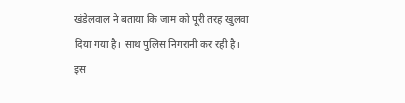खंडेलवाल ने बताया कि जाम को पूरी तरह खुलवा दिया गया है। साथ पुलिस निगरानी कर रही है। इस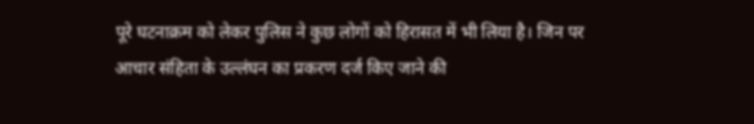पूरे घटनाक्रम को लेकर पुलिस ने कुछ लोगों को हिरासत में भी लिया है। जिन पर आचार संहिता के उल्लंघन का प्रकरण दर्ज किए जाने की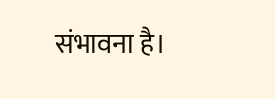संभावना है।